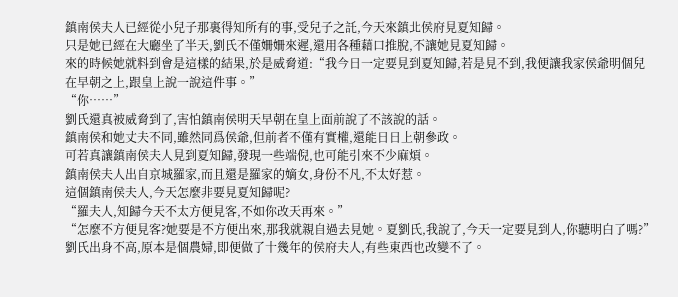鎮南侯夫人已經從小兒子那裏得知所有的事,受兒子之託,今天來鎮北侯府見夏知歸。
只是她已經在大廳坐了半天,劉氏不僅姍姍來遲,還用各種藉口推脫,不讓她見夏知歸。
來的時候她就料到會是這樣的結果,於是威脅道:“我今日一定要見到夏知歸,若是見不到,我便讓我家侯爺明個兒在早朝之上,跟皇上說一說這件事。”
“你……”
劉氏還真被威脅到了,害怕鎮南侯明天早朝在皇上面前說了不該說的話。
鎮南侯和她丈夫不同,雖然同爲侯爺,但前者不僅有實權,還能日日上朝參政。
可若真讓鎮南侯夫人見到夏知歸,發現一些端倪,也可能引來不少麻煩。
鎮南侯夫人出自京城羅家,而且還是羅家的嫡女,身份不凡,不太好惹。
這個鎮南侯夫人,今天怎麼非要見夏知歸呢?
“羅夫人,知歸今天不太方便見客,不如你改天再來。”
“怎麼不方便見客?她要是不方便出來,那我就親自過去見她。夏劉氏,我說了,今天一定要見到人,你聽明白了嗎?”
劉氏出身不高,原本是個農婦,即便做了十幾年的侯府夫人,有些東西也改變不了。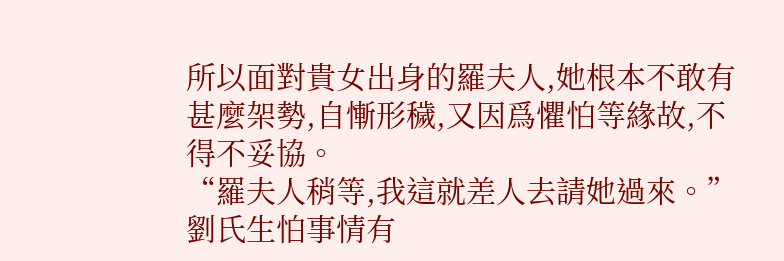所以面對貴女出身的羅夫人,她根本不敢有甚麼架勢,自慚形穢,又因爲懼怕等緣故,不得不妥協。
“羅夫人稍等,我這就差人去請她過來。”
劉氏生怕事情有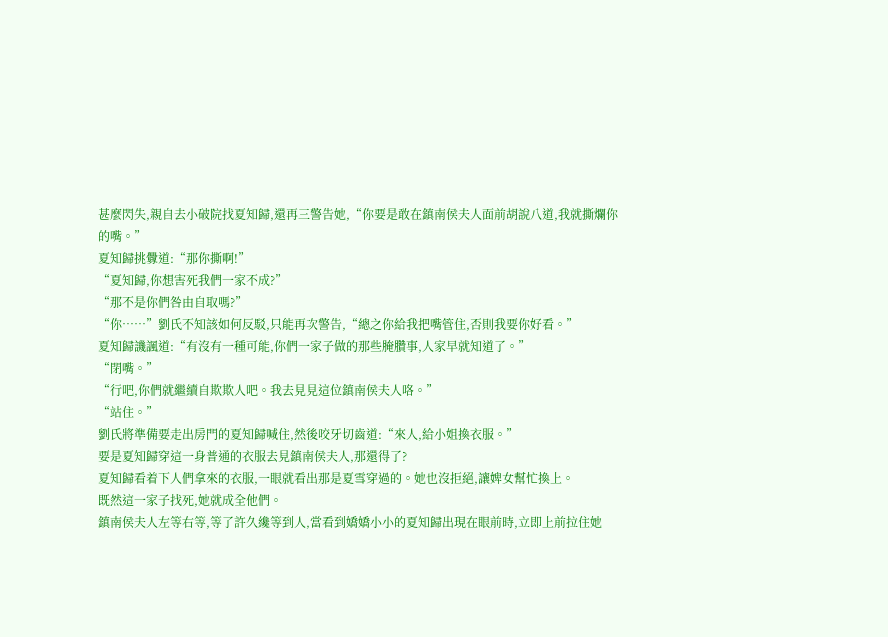甚麼閃失,親自去小破院找夏知歸,還再三警告她,“你要是敢在鎮南侯夫人面前胡說八道,我就撕爛你的嘴。”
夏知歸挑釁道:“那你撕啊!”
“夏知歸,你想害死我們一家不成?”
“那不是你們咎由自取嗎?”
“你……”劉氏不知該如何反駁,只能再次警告,“總之你給我把嘴管住,否則我要你好看。”
夏知歸譏諷道:“有沒有一種可能,你們一家子做的那些腌臢事,人家早就知道了。”
“閉嘴。”
“行吧,你們就繼續自欺欺人吧。我去見見這位鎮南侯夫人咯。”
“站住。”
劉氏將準備要走出房門的夏知歸喊住,然後咬牙切齒道:“來人,給小姐換衣服。”
要是夏知歸穿這一身普通的衣服去見鎮南侯夫人,那還得了?
夏知歸看着下人們拿來的衣服,一眼就看出那是夏雪穿過的。她也沒拒絕,讓婢女幫忙換上。
既然這一家子找死,她就成全他們。
鎮南侯夫人左等右等,等了許久纔等到人,當看到嬌嬌小小的夏知歸出現在眼前時,立即上前拉住她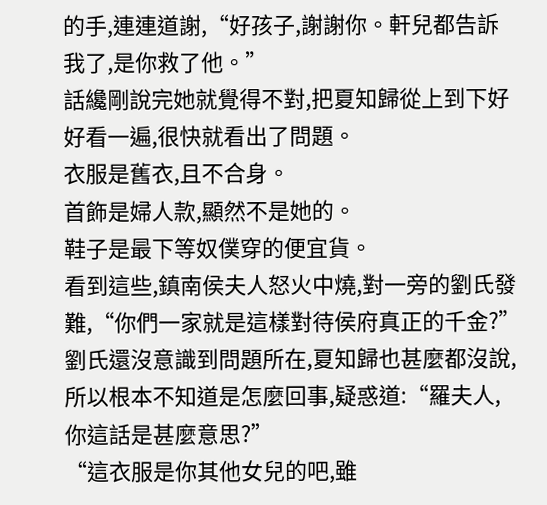的手,連連道謝,“好孩子,謝謝你。軒兒都告訴我了,是你救了他。”
話纔剛說完她就覺得不對,把夏知歸從上到下好好看一遍,很快就看出了問題。
衣服是舊衣,且不合身。
首飾是婦人款,顯然不是她的。
鞋子是最下等奴僕穿的便宜貨。
看到這些,鎮南侯夫人怒火中燒,對一旁的劉氏發難,“你們一家就是這樣對待侯府真正的千金?”
劉氏還沒意識到問題所在,夏知歸也甚麼都沒說,所以根本不知道是怎麼回事,疑惑道:“羅夫人,你這話是甚麼意思?”
“這衣服是你其他女兒的吧,雖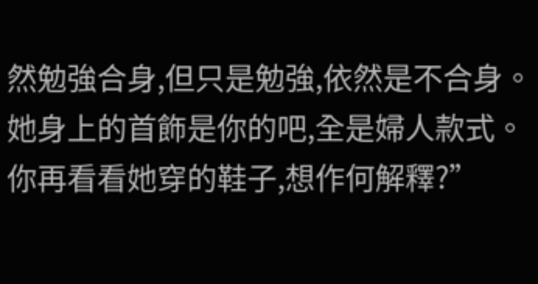然勉強合身,但只是勉強,依然是不合身。她身上的首飾是你的吧,全是婦人款式。你再看看她穿的鞋子,想作何解釋?”